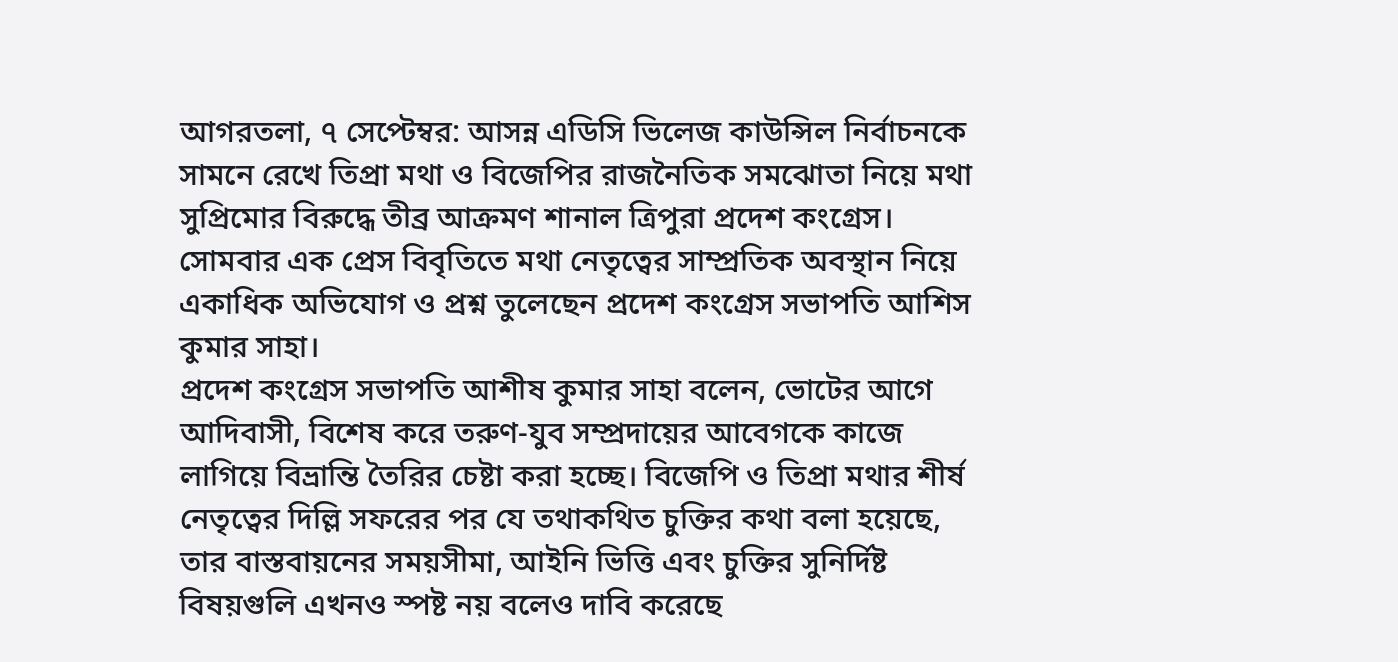আগরতলা, ৭ সেপ্টেম্বর: আসন্ন এডিসি ভিলেজ কাউন্সিল নির্বাচনকে সামনে রেখে তিপ্রা মথা ও বিজেপির রাজনৈতিক সমঝোতা নিয়ে মথা সুপ্রিমোর বিরুদ্ধে তীব্র আক্রমণ শানাল ত্রিপুরা প্রদেশ কংগ্রেস। সোমবার এক প্রেস বিবৃতিতে মথা নেতৃত্বের সাম্প্রতিক অবস্থান নিয়ে একাধিক অভিযোগ ও প্রশ্ন তুলেছেন প্রদেশ কংগ্রেস সভাপতি আশিস কুমার সাহা।
প্রদেশ কংগ্রেস সভাপতি আশীষ কুমার সাহা বলেন, ভোটের আগে আদিবাসী, বিশেষ করে তরুণ-যুব সম্প্রদায়ের আবেগকে কাজে লাগিয়ে বিভ্রান্তি তৈরির চেষ্টা করা হচ্ছে। বিজেপি ও তিপ্রা মথার শীর্ষ নেতৃত্বের দিল্লি সফরের পর যে তথাকথিত চুক্তির কথা বলা হয়েছে, তার বাস্তবায়নের সময়সীমা, আইনি ভিত্তি এবং চুক্তির সুনির্দিষ্ট বিষয়গুলি এখনও স্পষ্ট নয় বলেও দাবি করেছে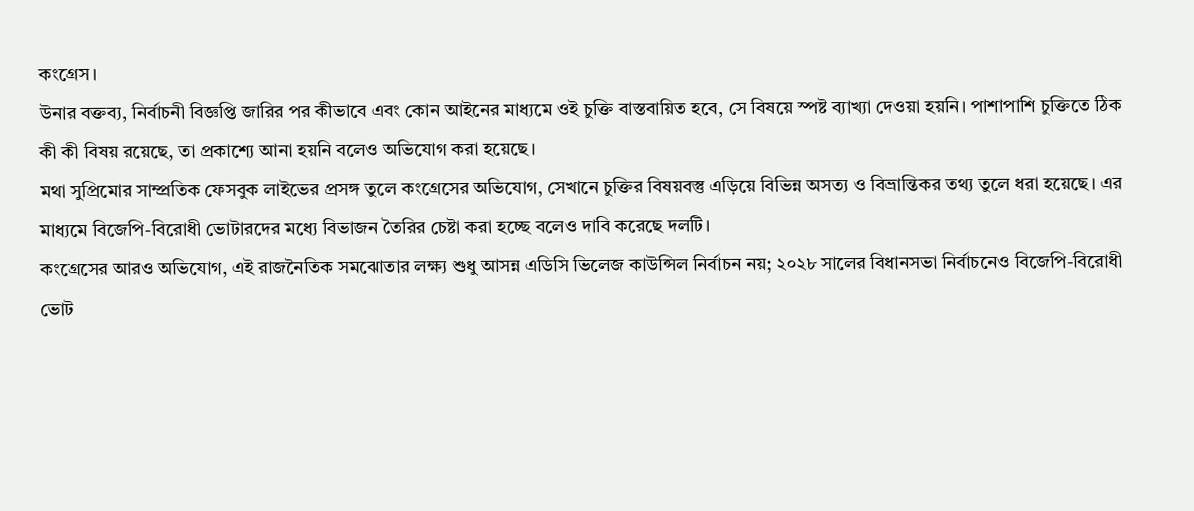কংগ্রেস।
উনার বক্তব্য, নির্বাচনী বিজ্ঞপ্তি জারির পর কীভাবে এবং কোন আইনের মাধ্যমে ওই চুক্তি বাস্তবায়িত হবে, সে বিষয়ে স্পষ্ট ব্যাখ্যা দেওয়া হয়নি। পাশাপাশি চুক্তিতে ঠিক কী কী বিষয় রয়েছে, তা প্রকাশ্যে আনা হয়নি বলেও অভিযোগ করা হয়েছে।
মথা সুপ্রিমোর সাম্প্রতিক ফেসবুক লাইভের প্রসঙ্গ তুলে কংগ্রেসের অভিযোগ, সেখানে চুক্তির বিষয়বস্তু এড়িয়ে বিভিন্ন অসত্য ও বিভ্রান্তিকর তথ্য তুলে ধরা হয়েছে। এর মাধ্যমে বিজেপি-বিরোধী ভোটারদের মধ্যে বিভাজন তৈরির চেষ্টা করা হচ্ছে বলেও দাবি করেছে দলটি।
কংগ্রেসের আরও অভিযোগ, এই রাজনৈতিক সমঝোতার লক্ষ্য শুধু আসন্ন এডিসি ভিলেজ কাউন্সিল নির্বাচন নয়; ২০২৮ সালের বিধানসভা নির্বাচনেও বিজেপি-বিরোধী ভোট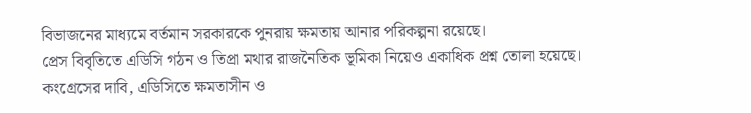বিভাজনের মাধ্যমে বর্তমান সরকারকে পুনরায় ক্ষমতায় আনার পরিকল্পনা রয়েছে।
প্রেস বিবৃতিতে এডিসি গঠন ও তিপ্রা মথার রাজনৈতিক ভূমিকা নিয়েও একাধিক প্রশ্ন তোলা হয়েছে। কংগ্রেসের দাবি, এডিসিতে ক্ষমতাসীন ও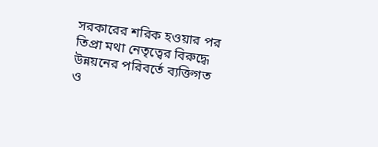সরকারের শরিক হওয়ার পর তিপ্রা মথা নেতৃত্বের বিরুদ্ধে উন্নয়নের পরিবর্তে ব্যক্তিগত ও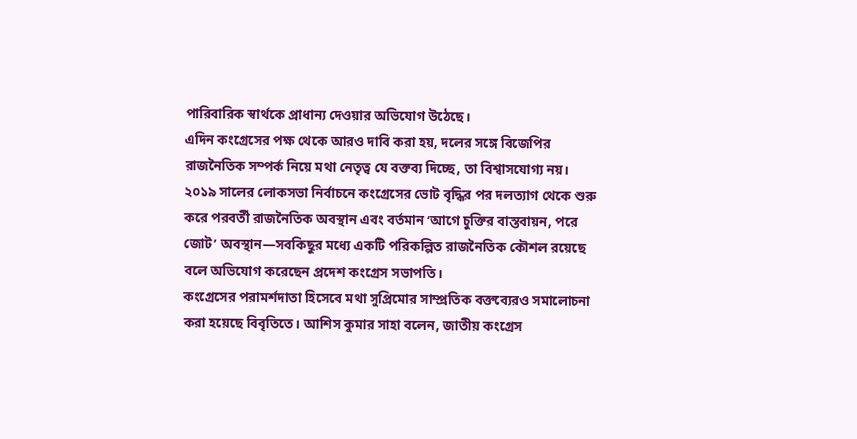পারিবারিক স্বার্থকে প্রাধান্য দেওয়ার অভিযোগ উঠেছে।
এদিন কংগ্রেসের পক্ষ থেকে আরও দাবি করা হয়, দলের সঙ্গে বিজেপির রাজনৈতিক সম্পর্ক নিয়ে মথা নেতৃত্ব যে বক্তব্য দিচ্ছে, তা বিশ্বাসযোগ্য নয়। ২০১৯ সালের লোকসভা নির্বাচনে কংগ্রেসের ভোট বৃদ্ধির পর দলত্যাগ থেকে শুরু করে পরবর্তী রাজনৈতিক অবস্থান এবং বর্তমান ‘আগে চুক্তির বাস্তবায়ন, পরে জোট’ অবস্থান—সবকিছুর মধ্যে একটি পরিকল্পিত রাজনৈতিক কৌশল রয়েছে বলে অভিযোগ করেছেন প্রদেশ কংগ্রেস সভাপতি।
কংগ্রেসের পরামর্শদাতা হিসেবে মথা সুপ্রিমোর সাম্প্রতিক বক্তব্যেরও সমালোচনা করা হয়েছে বিবৃতিতে। আশিস কুমার সাহা বলেন, জাতীয় কংগ্রেস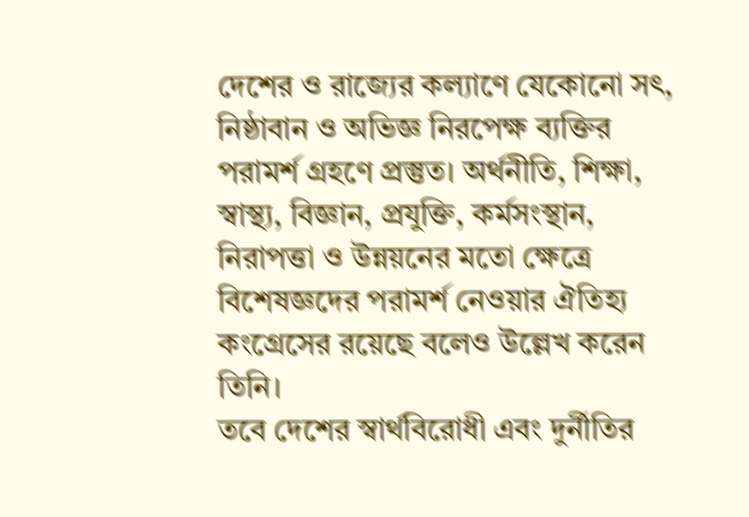দেশের ও রাজ্যের কল্যাণে যেকোনো সৎ, নিষ্ঠাবান ও অভিজ্ঞ নিরপেক্ষ ব্যক্তির পরামর্শ গ্রহণে প্রস্তুত। অর্থনীতি, শিক্ষা, স্বাস্থ্য, বিজ্ঞান, প্রযুক্তি, কর্মসংস্থান, নিরাপত্তা ও উন্নয়নের মতো ক্ষেত্রে বিশেষজ্ঞদের পরামর্শ নেওয়ার ঐতিহ্য কংগ্রেসের রয়েছে বলেও উল্লেখ করেন তিনি।
তবে দেশের স্বার্থবিরোধী এবং দুর্নীতির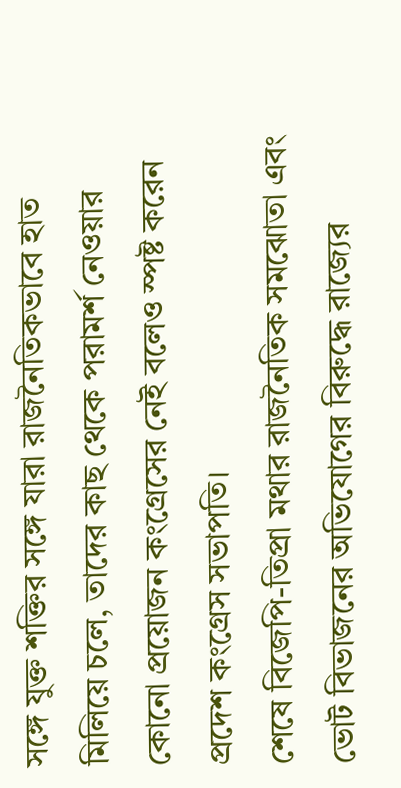সঙ্গে যুক্ত শক্তির সঙ্গে যারা রাজনৈতিকভাবে হাত মিলিয়ে চলে, তাদের কাছ থেকে পরামর্শ নেওয়ার কোনো প্রয়োজন কংগ্রেসের নেই বলেও স্পষ্ট করেন প্রদেশ কংগ্রেস সভাপতি।
শেষে বিজেপি-তিপ্রা মথার রাজনৈতিক সমঝোতা এবং ভোট বিভাজনের অভিযোগের বিরুদ্ধে রাজ্যের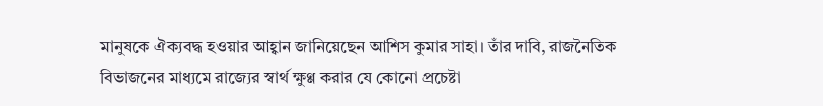মানুষকে ঐক্যবদ্ধ হওয়ার আহ্বান জানিয়েছেন আশিস কুমার সাহা। তাঁর দাবি, রাজনৈতিক বিভাজনের মাধ্যমে রাজ্যের স্বার্থ ক্ষুণ্ণ করার যে কোনো প্রচেষ্টা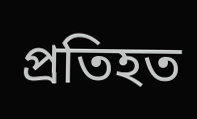প্রতিহত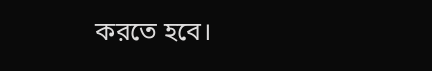করতে হবে।